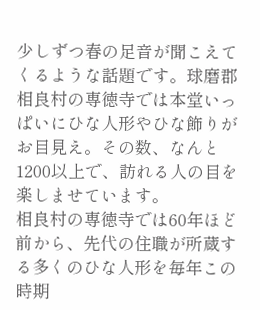少しずつ春の足音が聞こえてくるような話題です。球磨郡相良村の専徳寺では本堂いっぱいにひな人形やひな飾りがお目見え。その数、なんと1200以上で、訪れる人の目を楽しませています。
相良村の専徳寺では60年ほど前から、先代の住職が所蔵する多くのひな人形を毎年この時期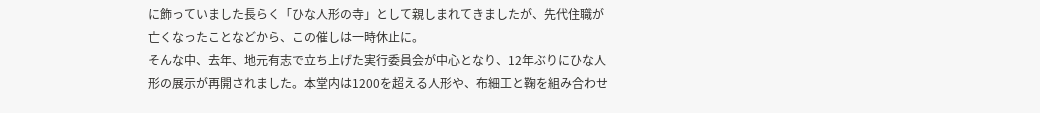に飾っていました長らく「ひな人形の寺」として親しまれてきましたが、先代住職が亡くなったことなどから、この催しは一時休止に。
そんな中、去年、地元有志で立ち上げた実行委員会が中心となり、12年ぶりにひな人形の展示が再開されました。本堂内は1200を超える人形や、布細工と鞠を組み合わせ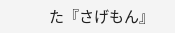た『さげもん』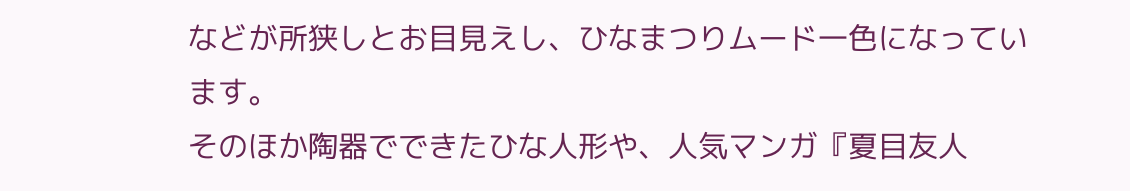などが所狭しとお目見えし、ひなまつりムード一色になっています。
そのほか陶器でできたひな人形や、人気マンガ『夏目友人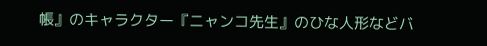帳』のキャラクター『ニャンコ先生』のひな人形などバ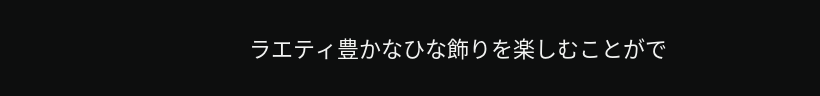ラエティ豊かなひな飾りを楽しむことがで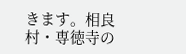きます。相良村・専徳寺の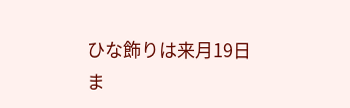ひな飾りは来月19日ま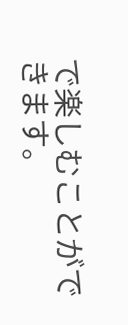で楽しむことができます。